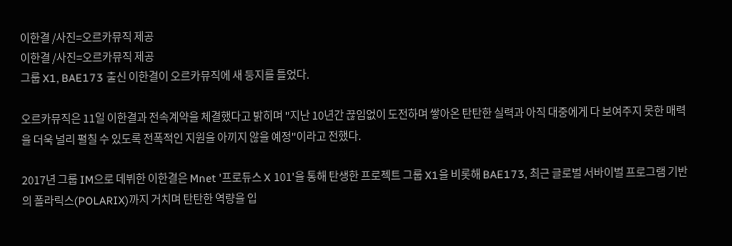이한결 /사진=오르카뮤직 제공
이한결 /사진=오르카뮤직 제공
그룹 X1, BAE173 출신 이한결이 오르카뮤직에 새 둥지를 틀었다.

오르카뮤직은 11일 이한결과 전속계약을 체결했다고 밝히며 "지난 10년간 끊임없이 도전하며 쌓아온 탄탄한 실력과 아직 대중에게 다 보여주지 못한 매력을 더욱 널리 펼칠 수 있도록 전폭적인 지원을 아끼지 않을 예정"이라고 전했다.

2017년 그룹 IM으로 데뷔한 이한결은 Mnet '프로듀스 X 101'을 통해 탄생한 프로젝트 그룹 X1을 비롯해 BAE173, 최근 글로벌 서바이벌 프로그램 기반의 폴라릭스(POLARIX)까지 거치며 탄탄한 역량을 입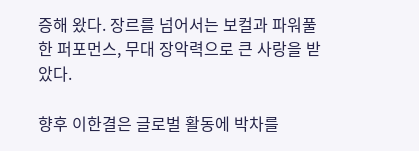증해 왔다. 장르를 넘어서는 보컬과 파워풀한 퍼포먼스, 무대 장악력으로 큰 사랑을 받았다.

향후 이한결은 글로벌 활동에 박차를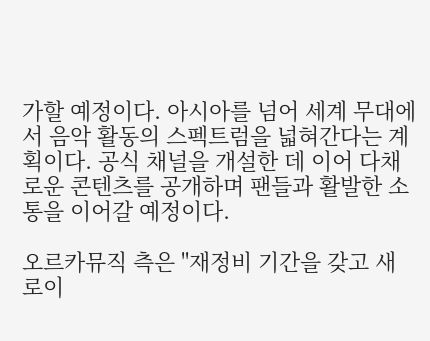가할 예정이다. 아시아를 넘어 세계 무대에서 음악 활동의 스펙트럼을 넓혀간다는 계획이다. 공식 채널을 개설한 데 이어 다채로운 콘텐츠를 공개하며 팬들과 활발한 소통을 이어갈 예정이다.

오르카뮤직 측은 "재정비 기간을 갖고 새로이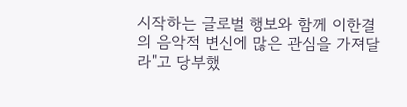시작하는 글로벌 행보와 함께 이한결의 음악적 변신에 많은 관심을 가져달라"고 당부했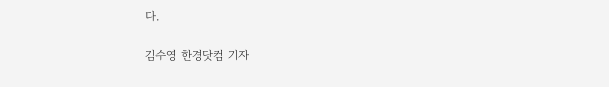다.

김수영 한경닷컴 기자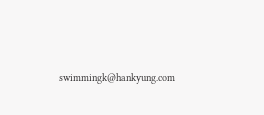swimmingk@hankyung.com